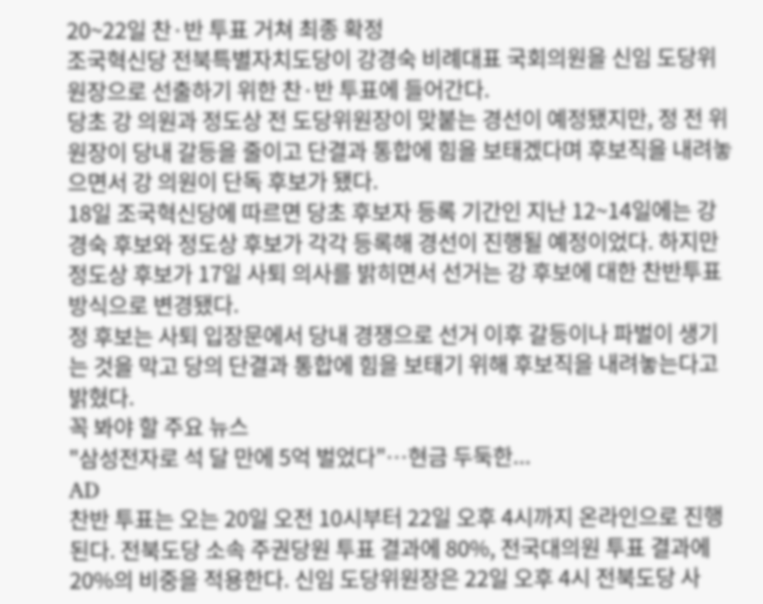20~22일 찬·반 투표 거쳐 최종 확정
조국혁신당 전북특별자치도당이 강경숙 비례대표 국회의원을 신임 도당위원장으로 선출하기 위한 찬·반 투표에 들어간다.
당초 강 의원과 정도상 전 도당위원장이 맞붙는 경선이 예정됐지만, 정 전 위원장이 당내 갈등을 줄이고 단결과 통합에 힘을 보태겠다며 후보직을 내려놓으면서 강 의원이 단독 후보가 됐다.
18일 조국혁신당에 따르면 당초 후보자 등록 기간인 지난 12~14일에는 강경숙 후보와 정도상 후보가 각각 등록해 경선이 진행될 예정이었다. 하지만 정도상 후보가 17일 사퇴 의사를 밝히면서 선거는 강 후보에 대한 찬반투표 방식으로 변경됐다.
정 후보는 사퇴 입장문에서 당내 경쟁으로 선거 이후 갈등이나 파벌이 생기는 것을 막고 당의 단결과 통합에 힘을 보태기 위해 후보직을 내려놓는다고 밝혔다.
꼭 봐야 할 주요 뉴스
"삼성전자로 석 달 만에 5억 벌었다"…현금 두둑한...
AD
찬반 투표는 오는 20일 오전 10시부터 22일 오후 4시까지 온라인으로 진행된다. 전북도당 소속 주권당원 투표 결과에 80%, 전국대의원 투표 결과에 20%의 비중을 적용한다. 신임 도당위원장은 22일 오후 4시 전북도당 사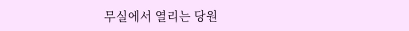무실에서 열리는 당원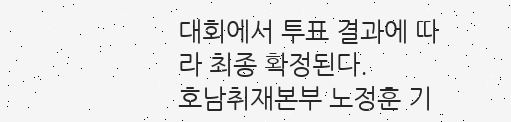대회에서 투표 결과에 따라 최종 확정된다.
호남취재본부 노정훈 기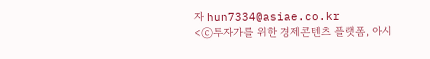자 hun7334@asiae.co.kr
<ⓒ투자가를 위한 경제콘텐츠 플랫폼, 아시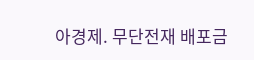아경제. 무단전재 배포금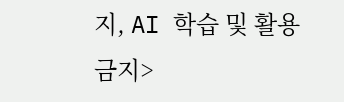지, AI 학습 및 활용 금지>